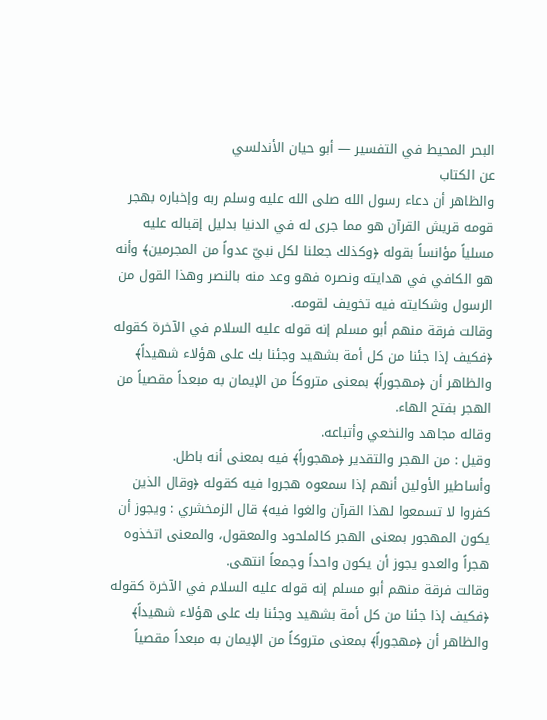البحر المحيط في التفسير — أبو حيان الأندلسي
عن الكتاب
والظاهر أن دعاء رسول الله صلى الله عليه وسلم ربه وإخباره بهجر قومه قريش القرآن هو مما جرى له في الدنيا بدليل إقباله عليه مسلياً مؤانساً بقوله ﴿وكذلك جعلنا لكل نبيّ عدواً من المجرمين﴾ وأنه هو الكافي في هدايته ونصره فهو وعد منه بالنصر وهذا القول من الرسول وشكايته فيه تخويف لقومه.
وقالت فرقة منهم أبو مسلم إنه قوله عليه السلام في الآخرة كقوله ﴿فكيف إذا جئنا من كل أمة بشهيد وجئنا بك على هؤلاء شهيداً﴾ والظاهر أن ﴿مهجوراً﴾ بمعنى متروكاً من الإيمان به مبعداً مقصياً من الهجر بفتح الهاء.
وقاله مجاهد والنخعي وأتباعه.
وقيل : من الهجر والتقدير ﴿مهجوراً﴾ فيه بمعنى أنه باطل.
وأساطير الأولين أنهم إذا سمعوه هجروا فيه كقوله ﴿وقال الذين كفروا لا تسمعوا لهذا القرآن والغوا فيه﴾ قال الزمخشري : ويجوز أن يكون المهجور بمعنى الهجر كالملحود والمعقول، والمعنى اتخذوه هجراً والعدو يجوز أن يكون واحداً وجمعاً انتهى.
وقالت فرقة منهم أبو مسلم إنه قوله عليه السلام في الآخرة كقوله ﴿فكيف إذا جئنا من كل أمة بشهيد وجئنا بك على هؤلاء شهيداً﴾ والظاهر أن ﴿مهجوراً﴾ بمعنى متروكاً من الإيمان به مبعداً مقصياً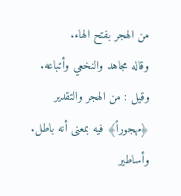من الهجر بفتح الهاء.
وقاله مجاهد والنخعي وأتباعه.
وقيل : من الهجر والتقدير ﴿مهجوراً﴾ فيه بمعنى أنه باطل.
وأساطير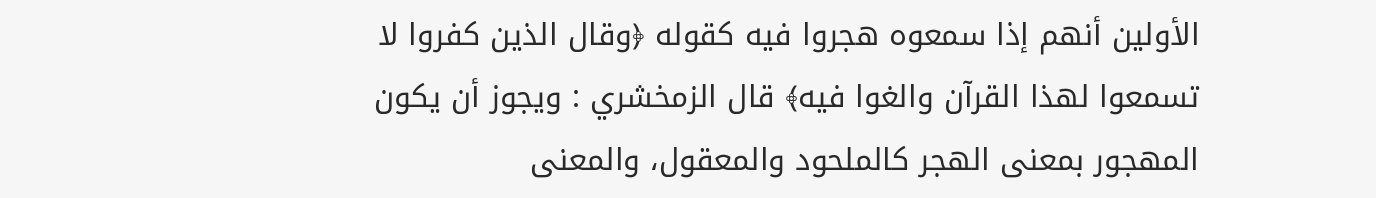الأولين أنهم إذا سمعوه هجروا فيه كقوله ﴿وقال الذين كفروا لا تسمعوا لهذا القرآن والغوا فيه﴾ قال الزمخشري : ويجوز أن يكون المهجور بمعنى الهجر كالملحود والمعقول، والمعنى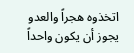اتخذوه هجراً والعدو يجوز أن يكون واحداً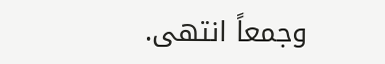وجمعاً انتهى.